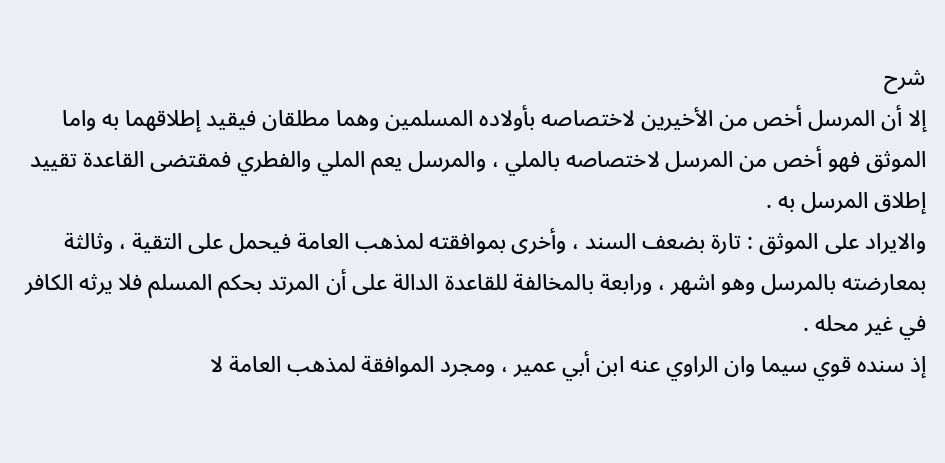شرح
إلا أن المرسل أخص من الأخيرين لاختصاصه بأولاده المسلمين وهما مطلقان فيقيد إطلاقهما به واما الموثق فهو أخص من المرسل لاختصاصه بالملي ، والمرسل يعم الملي والفطري فمقتضى القاعدة تقييد إطلاق المرسل به .
والايراد على الموثق : تارة بضعف السند ، وأخرى بموافقته لمذهب العامة فيحمل على التقية ، وثالثة بمعارضته بالمرسل وهو اشهر ، ورابعة بالمخالفة للقاعدة الدالة على أن المرتد بحكم المسلم فلا يرثه الكافر في غير محله .
إذ سنده قوي سيما وان الراوي عنه ابن أبي عمير ، ومجرد الموافقة لمذهب العامة لا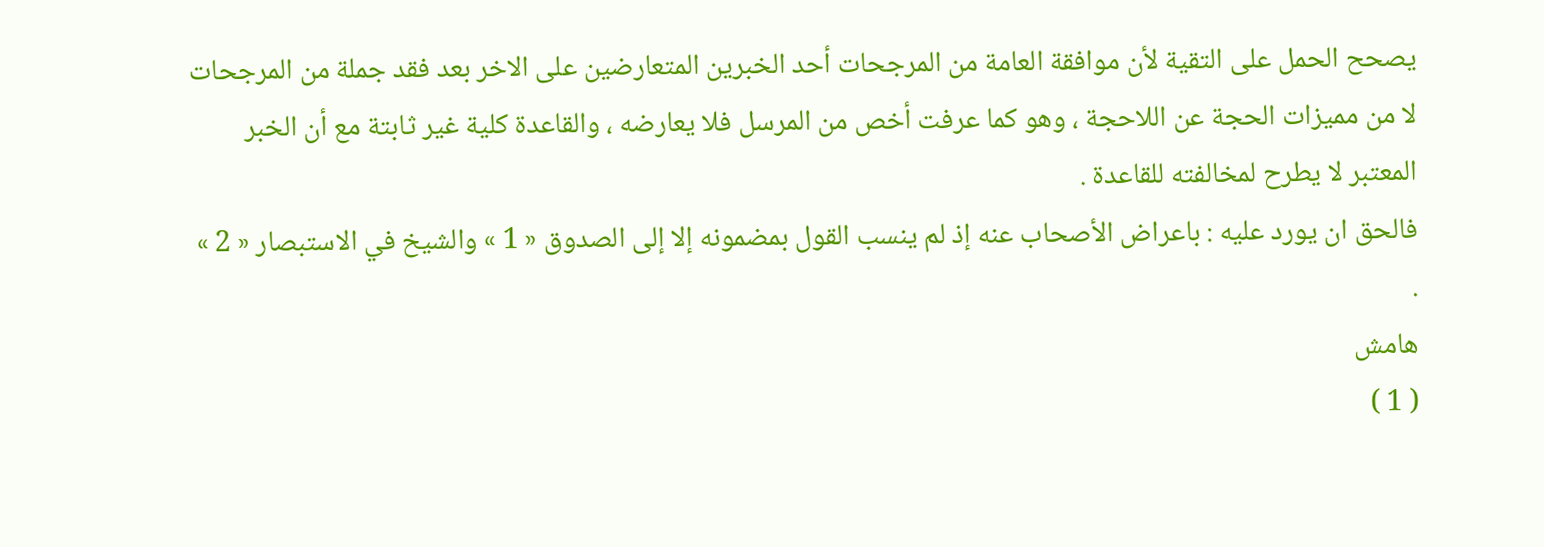يصحح الحمل على التقية لأن موافقة العامة من المرجحات أحد الخبرين المتعارضين على الاخر بعد فقد جملة من المرجحات لا من مميزات الحجة عن اللاحجة ، وهو كما عرفت أخص من المرسل فلا يعارضه ، والقاعدة كلية غير ثابتة مع أن الخبر المعتبر لا يطرح لمخالفته للقاعدة .
فالحق ان يورد عليه : باعراض الأصحاب عنه إذ لم ينسب القول بمضمونه إلا إلى الصدوق « 1 » والشيخ في الاستبصار « 2 » .
هامش
( 1 )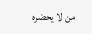من لا يحضره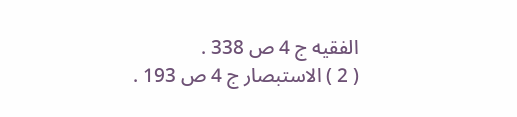الفقيه ج 4 ص 338 .
( 2 ) الاستبصار ج 4 ص 193 .